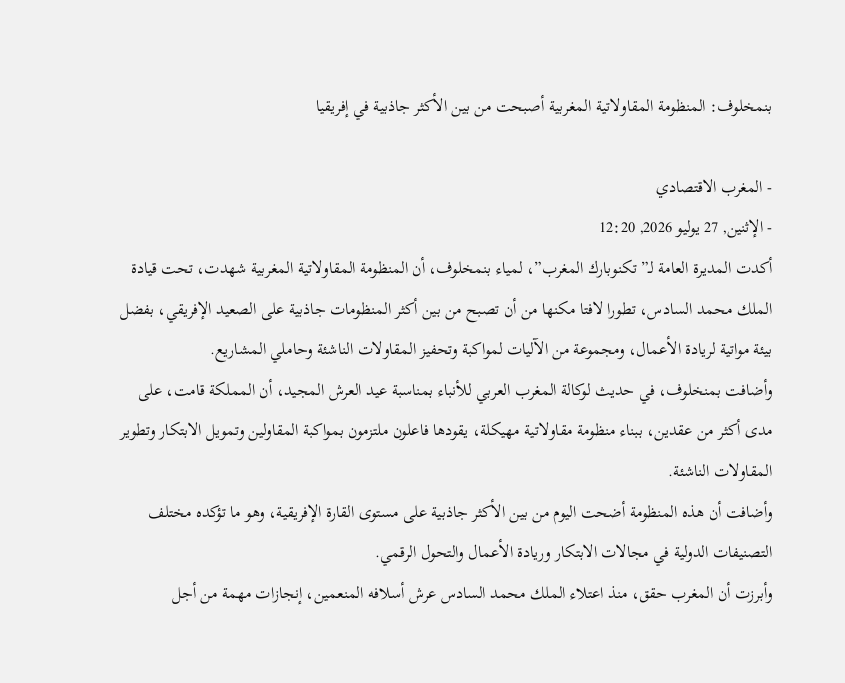بنمخلوف: المنظومة المقاولاتية المغربية أصبحت من بين الأكثر جاذبية في إفريقيا

- المغرب الاقتصادي
- الإثنين, 27 يوليو 2026, 12:20
أكدت المديرة العامة لـ”تكنوبارك المغرب”، لمياء بنمخلوف، أن المنظومة المقاولاتية المغربية شهدت، تحت قيادة الملك محمد السادس، تطورا لافتا مكنها من أن تصبح من بين أكثر المنظومات جاذبية على الصعيد الإفريقي، بفضل بيئة مواتية لريادة الأعمال، ومجموعة من الآليات لمواكبة وتحفيز المقاولات الناشئة وحاملي المشاريع.
وأضافت بمنخلوف، في حديث لوكالة المغرب العربي للأنباء بمناسبة عيد العرش المجيد، أن المملكة قامت، على مدى أكثر من عقدين، ببناء منظومة مقاولاتية مهيكلة، يقودها فاعلون ملتزمون بمواكبة المقاولين وتمويل الابتكار وتطوير المقاولات الناشئة.
وأضافت أن هذه المنظومة أضحت اليوم من بين الأكثر جاذبية على مستوى القارة الإفريقية، وهو ما تؤكده مختلف التصنيفات الدولية في مجالات الابتكار وريادة الأعمال والتحول الرقمي.
وأبرزت أن المغرب حقق، منذ اعتلاء الملك محمد السادس عرش أسلافه المنعمين، إنجازات مهمة من أجل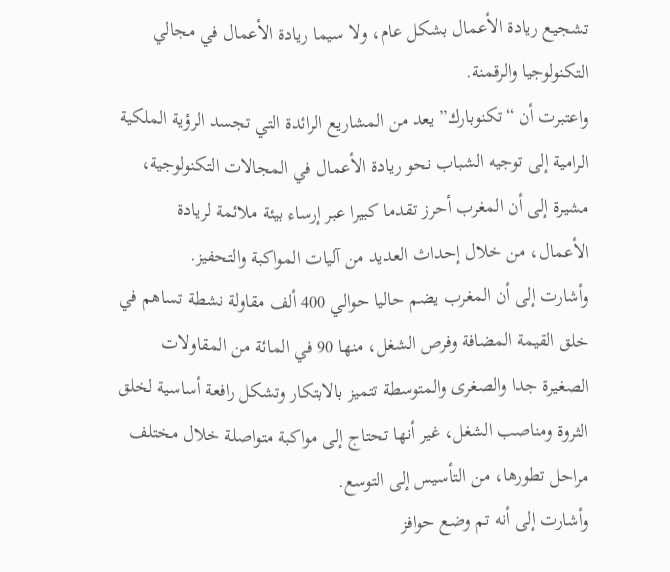تشجيع ريادة الأعمال بشكل عام، ولا سيما ريادة الأعمال في مجالي التكنولوجيا والرقمنة.
واعتبرت أن “تكنوبارك” يعد من المشاريع الرائدة التي تجسد الرؤية الملكية الرامية إلى توجيه الشباب نحو ريادة الأعمال في المجالات التكنولوجية، مشيرة إلى أن المغرب أحرز تقدما كبيرا عبر إرساء بيئة ملائمة لريادة الأعمال، من خلال إحداث العديد من آليات المواكبة والتحفيز.
وأشارت إلى أن المغرب يضم حاليا حوالي 400 ألف مقاولة نشطة تساهم في خلق القيمة المضافة وفرص الشغل، منها 90 في المائة من المقاولات الصغيرة جدا والصغرى والمتوسطة تتميز بالابتكار وتشكل رافعة أساسية لخلق الثروة ومناصب الشغل، غير أنها تحتاج إلى مواكبة متواصلة خلال مختلف مراحل تطورها، من التأسيس إلى التوسع.
وأشارت إلى أنه تم وضع حوافز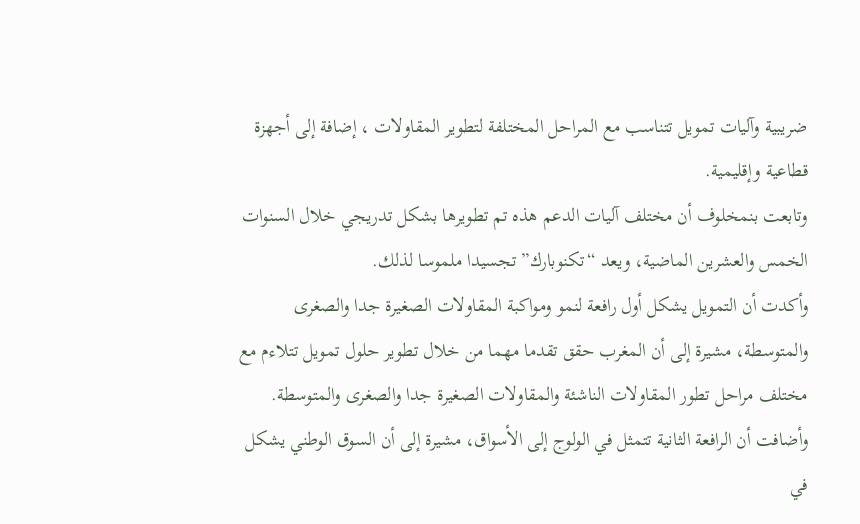ضريبية وآليات تمويل تتناسب مع المراحل المختلفة لتطوير المقاولات ، إضافة إلى أجهزة قطاعية وإقليمية.
وتابعت بنمخلوف أن مختلف آليات الدعم هذه تم تطويرها بشكل تدريجي خلال السنوات الخمس والعشرين الماضية، ويعد “تكنوبارك” تجسيدا ملموسا لذلك.
وأكدت أن التمويل يشكل أول رافعة لنمو ومواكبة المقاولات الصغيرة جدا والصغرى والمتوسطة، مشيرة إلى أن المغرب حقق تقدما مهما من خلال تطوير حلول تمويل تتلاءم مع مختلف مراحل تطور المقاولات الناشئة والمقاولات الصغيرة جدا والصغرى والمتوسطة.
وأضافت أن الرافعة الثانية تتمثل في الولوج إلى الأسواق، مشيرة إلى أن السوق الوطني يشكل في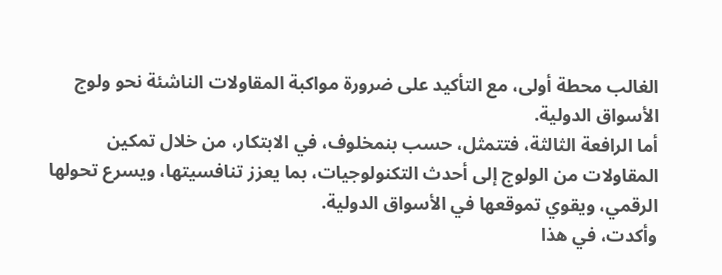الغالب محطة أولى، مع التأكيد على ضرورة مواكبة المقاولات الناشئة نحو ولوج الأسواق الدولية.
أما الرافعة الثالثة، فتتمثل، حسب بنمخلوف، في الابتكار، من خلال تمكين المقاولات من الولوج إلى أحدث التكنولوجيات، بما يعزز تنافسيتها، ويسرع تحولها الرقمي، ويقوي تموقعها في الأسواق الدولية.
وأكدت، في هذا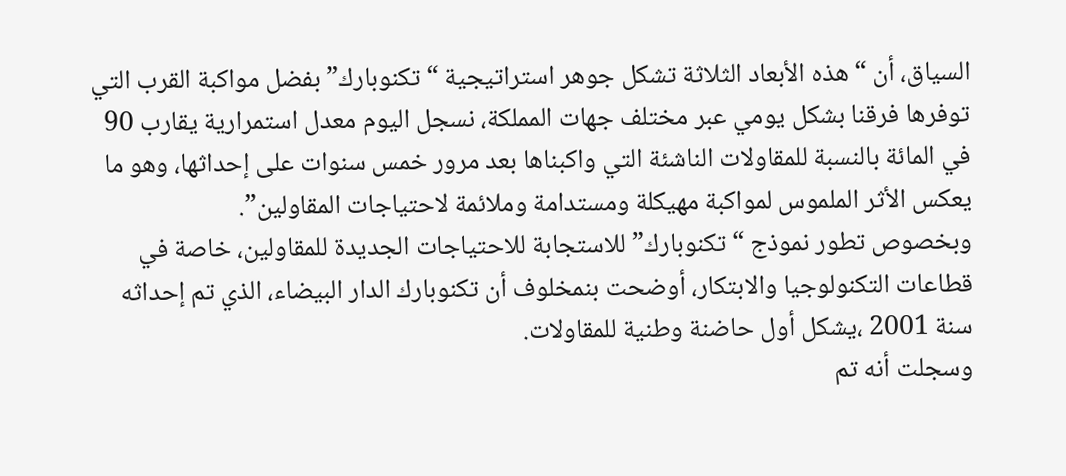السياق، أن “هذه الأبعاد الثلاثة تشكل جوهر استراتيجية “تكنوبارك” بفضل مواكبة القرب التي توفرها فرقنا بشكل يومي عبر مختلف جهات المملكة، نسجل اليوم معدل استمرارية يقارب 90 في المائة بالنسبة للمقاولات الناشئة التي واكبناها بعد مرور خمس سنوات على إحداثها، وهو ما يعكس الأثر الملموس لمواكبة مهيكلة ومستدامة وملائمة لاحتياجات المقاولين”.
وبخصوص تطور نموذج “تكنوبارك” للاستجابة للاحتياجات الجديدة للمقاولين، خاصة في قطاعات التكنولوجيا والابتكار، أوضحت بنمخلوف أن تكنوبارك الدار البيضاء، الذي تم إحداثه سنة 2001 ،يشكل أول حاضنة وطنية للمقاولات.
وسجلت أنه تم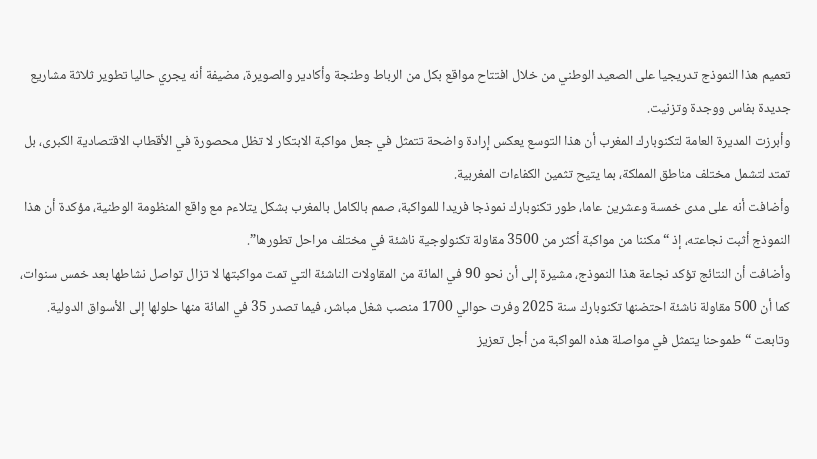تعميم هذا النموذج تدريجيا على الصعيد الوطني من خلال افتتاح مواقع بكل من الرباط وطنجة وأكادير والصويرة، مضيفة أنه يجري حاليا تطوير ثلاثة مشاريع جديدة بفاس ووجدة وتزنيت.
وأبرزت المديرة العامة لتكنوبارك المغرب أن هذا التوسع يعكس إرادة واضحة تتمثل في جعل مواكبة الابتكار لا تظل محصورة في الأقطاب الاقتصادية الكبرى، بل تمتد لتشمل مختلف مناطق المملكة، بما يتيح تثمين الكفاءات المغربية.
وأضافت أنه على مدى خمسة وعشرين عاما، طور تكنوبارك نموذجا فريدا للمواكبة، صمم بالكامل بالمغرب بشكل يتلاءم مع واقع المنظومة الوطنية، مؤكدة أن هذا النموذج أثبت نجاعته، إذ “مكننا من مواكبة أكثر من 3500 مقاولة تكنولوجية ناشئة في مختلف مراحل تطورها”.
وأضافت أن النتائج تؤكد نجاعة هذا النموذج، مشيرة إلى أن نحو 90 في المائة من المقاولات الناشئة التي تمت مواكبتها لا تزال تواصل نشاطها بعد خمس سنوات، كما أن 500 مقاولة ناشئة احتضنها تكنوبارك سنة 2025 وفرت حوالي 1700 منصب شغل مباشر، فيما تصدر 35 في المائة منها حلولها إلى الأسواق الدولية.
وتابعت “طموحنا يتمثل في مواصلة هذه المواكبة من أجل تعزيز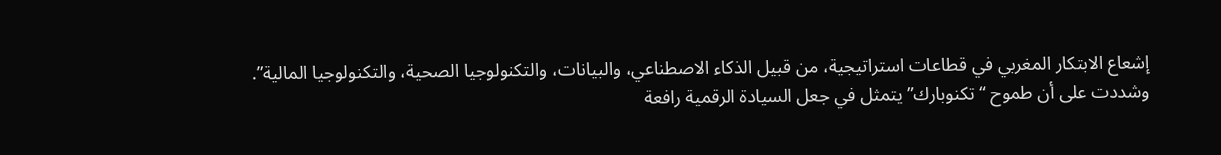إشعاع الابتكار المغربي في قطاعات استراتيجية، من قبيل الذكاء الاصطناعي، والبيانات، والتكنولوجيا الصحية، والتكنولوجيا المالية”.
وشددت على أن طموح “تكنوبارك” يتمثل في جعل السيادة الرقمية رافعة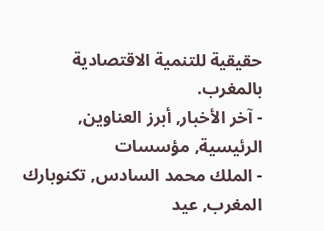حقيقية للتنمية الاقتصادية بالمغرب.
- آخر الأخبار, أبرز العناوين, الرئيسية, مؤسسات
- الملك محمد السادس, تكنوبارك المغرب, عيد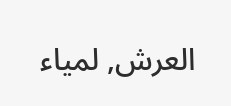العرش, لمياء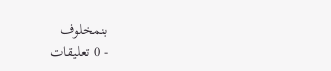بنمخلوف
- 0 تعليقات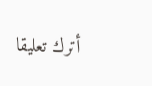أترك تعليقا